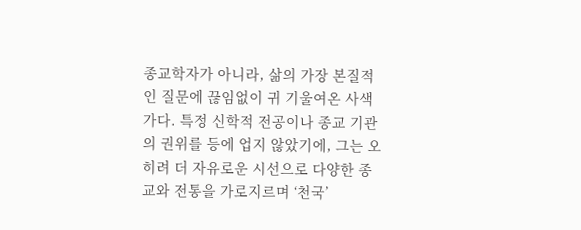종교학자가 아니라, 삶의 가장 본질적인 질문에 끊임없이 귀 기울여온 사색가다. 특정 신학적 전공이나 종교 기관의 권위를 등에 업지 않았기에, 그는 오히려 더 자유로운 시선으로 다양한 종교와 전통을 가로지르며 ‘천국’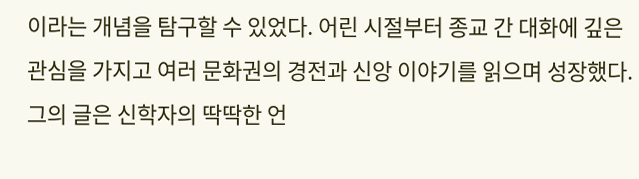이라는 개념을 탐구할 수 있었다. 어린 시절부터 종교 간 대화에 깊은 관심을 가지고 여러 문화권의 경전과 신앙 이야기를 읽으며 성장했다. 그의 글은 신학자의 딱딱한 언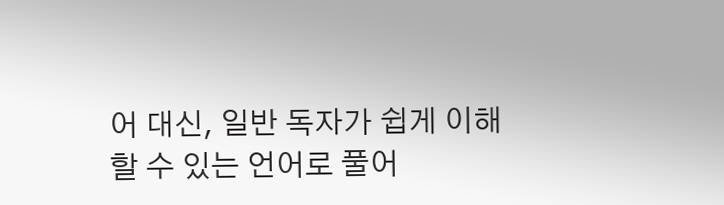어 대신, 일반 독자가 쉽게 이해할 수 있는 언어로 풀어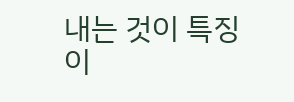내는 것이 특징이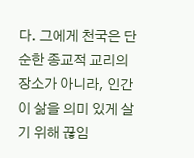다. 그에게 천국은 단순한 종교적 교리의 장소가 아니라, 인간이 삶을 의미 있게 살기 위해 끊임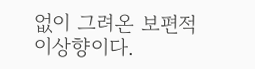없이 그려온 보편적 이상향이다.